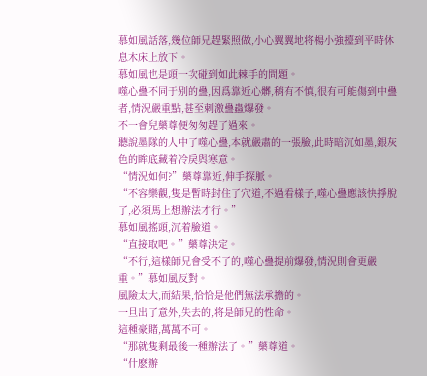慕如風話落,幾位師兄趕緊照做,小心翼翼地将楊小強擡到平時休息木床上放下。
慕如風也是頭一次碰到如此棘手的問題。
噬心蠱不同于别的蠱,因爲靠近心髒,稍有不慎,很有可能傷到中蠱者,情況嚴重點,甚至刺激蠱蟲爆發。
不一會兒藥尊便匆匆趕了過來。
聽說墨隊的人中了噬心蠱,本就嚴肅的一張臉,此時暗沉如墨,銀灰色的眸底藏着冷戾與寒意。
“情況如何?”藥尊靠近,伸手探脈。
“不容樂觀,隻是暫時封住了穴道,不過看樣子,噬心蠱應該快掙脫了,必須馬上想辦法才行。”
慕如風搖頭,沉着臉道。
“直接取吧。”藥尊決定。
“不行,這樣師兄會受不了的,噬心蠱提前爆發,情況則會更嚴重。”慕如風反對。
風險太大,而結果,恰恰是他們無法承擔的。
一旦出了意外,失去的,将是師兄的性命。
這種豪賭,萬萬不可。
“那就隻剩最後一種辦法了。”藥尊道。
“什麽辦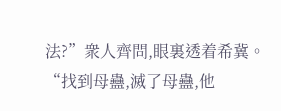法?”衆人齊問,眼裏透着希冀。
“找到母蠱,滅了母蠱,他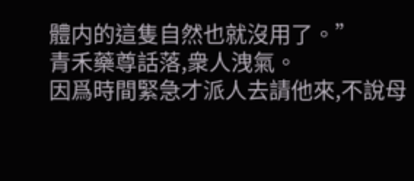體内的這隻自然也就沒用了。”
青禾藥尊話落,衆人洩氣。
因爲時間緊急才派人去請他來,不說母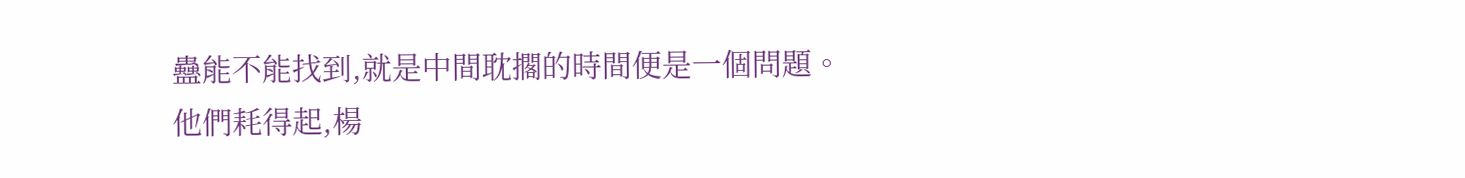蠱能不能找到,就是中間耽擱的時間便是一個問題。
他們耗得起,楊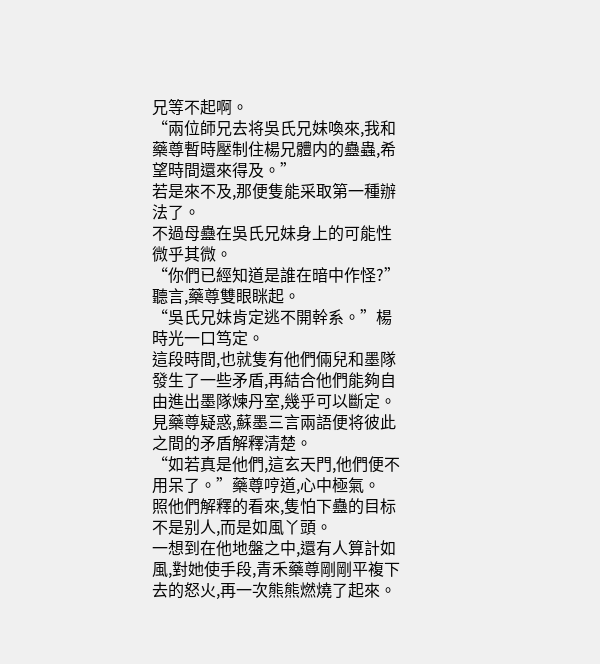兄等不起啊。
“兩位師兄去将吳氏兄妹喚來,我和藥尊暫時壓制住楊兄體内的蠱蟲,希望時間還來得及。”
若是來不及,那便隻能采取第一種辦法了。
不過母蠱在吳氏兄妹身上的可能性微乎其微。
“你們已經知道是誰在暗中作怪?”聽言,藥尊雙眼眯起。
“吳氏兄妹肯定逃不開幹系。”楊時光一口笃定。
這段時間,也就隻有他們倆兒和墨隊發生了一些矛盾,再結合他們能夠自由進出墨隊煉丹室,幾乎可以斷定。
見藥尊疑惑,蘇墨三言兩語便将彼此之間的矛盾解釋清楚。
“如若真是他們,這玄天門,他們便不用呆了。”藥尊哼道,心中極氣。
照他們解釋的看來,隻怕下蠱的目标不是别人,而是如風丫頭。
一想到在他地盤之中,還有人算計如風,對她使手段,青禾藥尊剛剛平複下去的怒火,再一次熊熊燃燒了起來。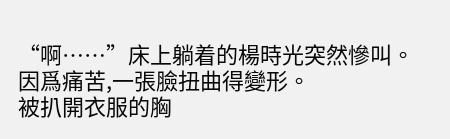“啊……”床上躺着的楊時光突然慘叫。
因爲痛苦,一張臉扭曲得變形。
被扒開衣服的胸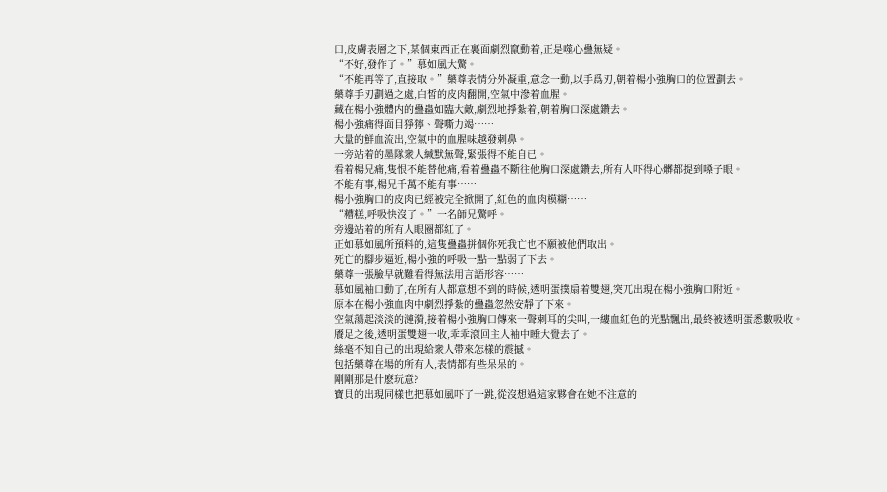口,皮膚表層之下,某個東西正在裏面劇烈竄動着,正是噬心蠱無疑。
“不好,發作了。”慕如風大驚。
“不能再等了,直接取。”藥尊表情分外凝重,意念一動,以手爲刃,朝着楊小強胸口的位置劃去。
藥尊手刃劃過之處,白皙的皮肉翻開,空氣中滲着血腥。
藏在楊小強體内的蠱蟲如臨大敵,劇烈地掙紮着,朝着胸口深處鑽去。
楊小強痛得面目猙獰、聲嘶力竭……
大量的鮮血流出,空氣中的血腥味越發刺鼻。
一旁站着的墨隊衆人緘默無聲,緊張得不能自已。
看着楊兄痛,隻恨不能替他痛,看着蠱蟲不斷往他胸口深處鑽去,所有人吓得心髒都提到嗓子眼。
不能有事,楊兄千萬不能有事……
楊小強胸口的皮肉已經被完全掀開了,紅色的血肉模糊……
“糟糕,呼吸快沒了。”一名師兄驚呼。
旁邊站着的所有人眼圈都紅了。
正如慕如風所預料的,這隻蠱蟲拼個你死我亡也不願被他們取出。
死亡的腳步逼近,楊小強的呼吸一點一點弱了下去。
藥尊一張臉早就難看得無法用言語形容……
慕如風袖口動了,在所有人都意想不到的時候,透明蛋撲扇着雙翅,突兀出現在楊小強胸口附近。
原本在楊小強血肉中劇烈掙紮的蠱蟲忽然安靜了下來。
空氣蕩起淡淡的漣漪,接着楊小強胸口傳來一聲刺耳的尖叫,一縷血紅色的光點飄出,最終被透明蛋悉數吸收。
餍足之後,透明蛋雙翅一收,乖乖滾回主人袖中睡大覺去了。
絲毫不知自己的出現給衆人帶來怎樣的震撼。
包括藥尊在場的所有人,表情都有些呆呆的。
剛剛那是什麽玩意?
寶貝的出現同樣也把慕如風吓了一跳,從沒想過這家夥會在她不注意的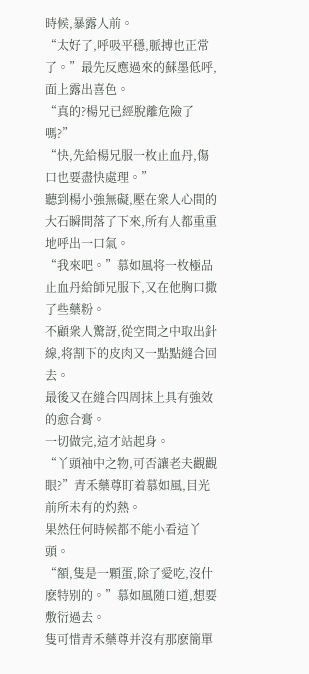時候,暴露人前。
“太好了,呼吸平穩,脈搏也正常了。”最先反應過來的蘇墨低呼,面上露出喜色。
“真的?楊兄已經脫離危險了嗎?”
“快,先給楊兄服一枚止血丹,傷口也要盡快處理。”
聽到楊小強無礙,壓在衆人心間的大石瞬間落了下來,所有人都重重地呼出一口氣。
“我來吧。”慕如風将一枚極品止血丹給師兄服下,又在他胸口撒了些藥粉。
不顧衆人驚訝,從空間之中取出針線,将割下的皮肉又一點點縫合回去。
最後又在縫合四周抹上具有強效的愈合膏。
一切做完,這才站起身。
“丫頭袖中之物,可否讓老夫觀觀眼?”青禾藥尊盯着慕如風,目光前所未有的灼熱。
果然任何時候都不能小看這丫頭。
“額,隻是一顆蛋,除了愛吃,沒什麽特别的。”慕如風随口道,想要敷衍過去。
隻可惜青禾藥尊并沒有那麽簡單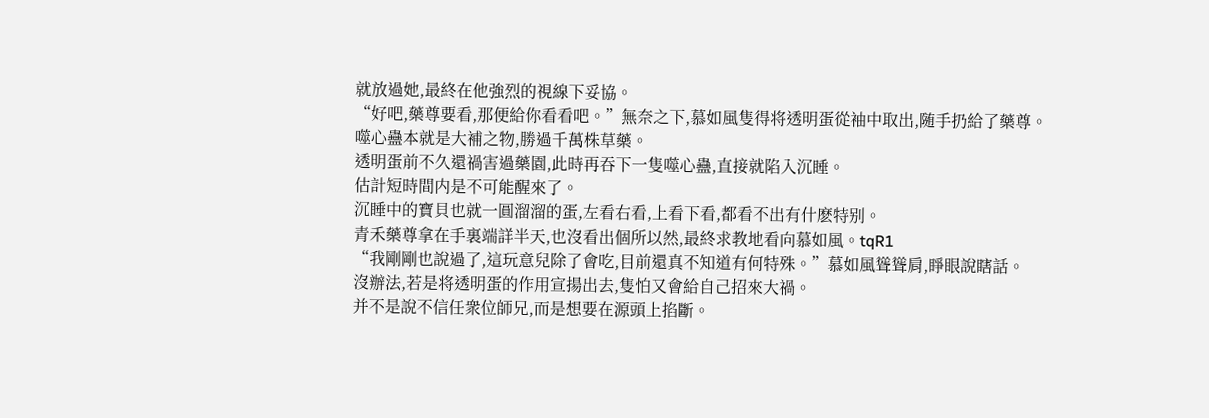就放過她,最終在他強烈的視線下妥協。
“好吧,藥尊要看,那便給你看看吧。”無奈之下,慕如風隻得将透明蛋從袖中取出,随手扔給了藥尊。
噬心蠱本就是大補之物,勝過千萬株草藥。
透明蛋前不久還禍害過藥園,此時再吞下一隻噬心蠱,直接就陷入沉睡。
估計短時間内是不可能醒來了。
沉睡中的寶貝也就一圓溜溜的蛋,左看右看,上看下看,都看不出有什麽特别。
青禾藥尊拿在手裏端詳半天,也沒看出個所以然,最終求教地看向慕如風。tqR1
“我剛剛也說過了,這玩意兒除了會吃,目前還真不知道有何特殊。”慕如風聳聳肩,睜眼說瞎話。
沒辦法,若是将透明蛋的作用宣揚出去,隻怕又會給自己招來大禍。
并不是說不信任衆位師兄,而是想要在源頭上掐斷。